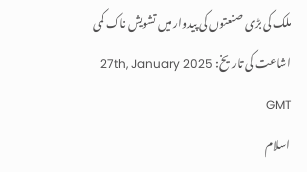ملک کی بڑی صنعتوں کی پیدوار میں تشویش ناک کمی
اشاعت کی تاریخ: 27th, January 2025 GMT
اسلام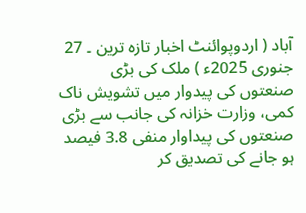آباد ( اردوپوائنٹ اخبار تازہ ترین ۔ 27 جنوری 2025ء ) ملک کی بڑی صنعتوں کی پیدوار میں تشویش ناک کمی، وزارت خزانہ کی جانب سے بڑی صنعتوں کی پیداوار منفی 3.8 فیصد ہو جانے کی تصدیق کر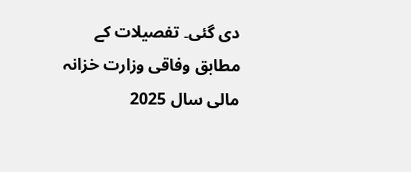دی گئی۔ تفصیلات کے مطابق وفاقی وزارت خزانہ مالی سال 2025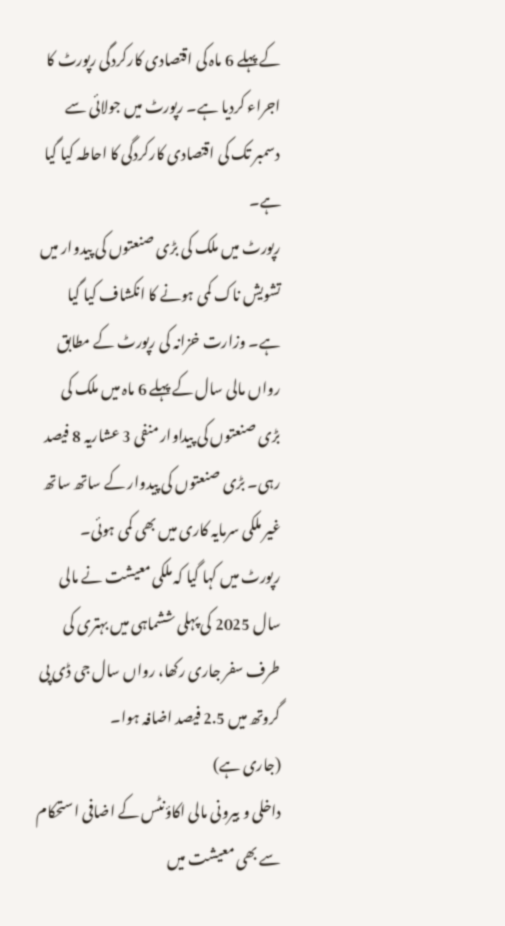کے پہلے 6 ماہ کی اقتصادی کارکردگی رپورٹ کا اجراء کردیا ہے۔ رپورٹ میں جولائی سے دسمبر تک کی اقتصادی کارکردگی کا احاطہ کیا گیا ہے۔
رپورٹ میں ملک کی بڑی صنعتوں کی پیدوار میں تشویش ناک کمی ہونے کا انکشاف کیا گیا ہے۔ وزارت خزانہ کی رپورٹ کے مطابق رواں مالی سال کے پہلے 6 ماہ میں ملک کی بڑی صنعتوں کی پیداوار منفی 3 عشاریہ 8 فیصد رہی۔ بڑی صنعتوں کی پیدوار کے ساتھ ساتھ غیر ملکی سرمایہ کاری میں بھی کمی ہوئی۔ رپورٹ میں کہا گیا کہ ملکی معیشت نے مالی سال 2025 کی پہلی ششماہی میں بہتری کی طرف سفر جاری رکھا، رواں سال جی ڈی پی گروتھ میں 2.5 فیصد اضافہ ہوا۔
(جاری ہے)
داخلی و بیرونی مالی اکاؤنٹس کے اضافی استحکام سے بھی معیشت میں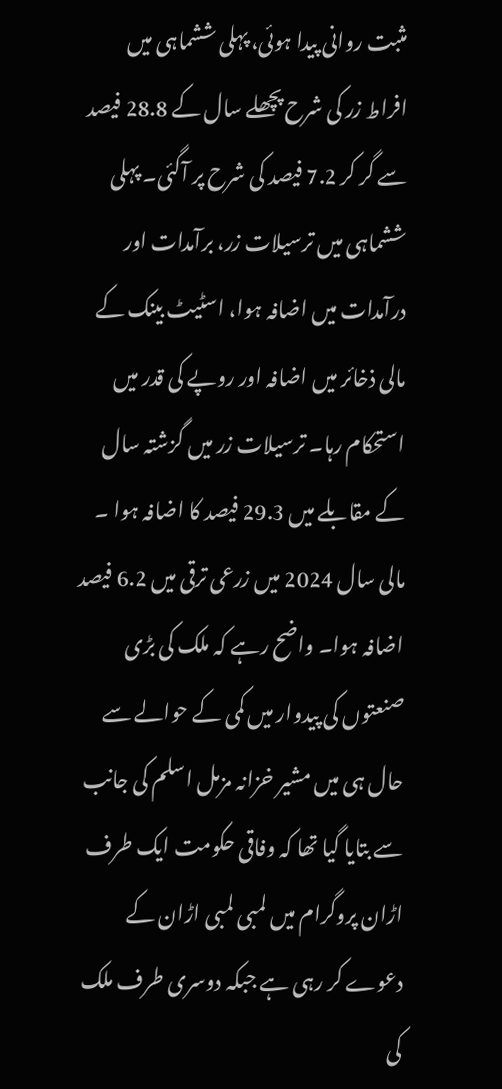مثبت روانی پیدا ہوئی، پہلی ششماہی میں افراط زر کی شرح پچھلے سال کے 28.8 فیصد سے گر کر 7.2 فیصد کی شرح پر آگئی۔ پہلی ششماہی میں ترسیلات زر، برآمدات اور درآمدات میں اضافہ ہوا، اسٹیٹ بینک کے مالی ذخائر میں اضافہ اور روپے کی قدر میں استحکام رہا۔ ترسیلات زر میں گزشتہ سال کے مقابلے میں 29.3 فیصد کا اضافہ ہوا ۔ مالی سال 2024 میں زرعی ترقی میں 6.2 فیصد اضافہ ہوا۔ واضح رہے کہ ملک کی بڑی صنعتوں کی پیدوار میں کمی کے حوالے سے حال ہی میں مشیر خزانہ مزمل اسلم کی جانب سے بتایا گیا تھا کہ وفاقی حکومت ایک طرف اڑان پروگرام میں لمبی لمبی اڑان کے دعوے کر رہی ہے جبکہ دوسری طرف ملک کی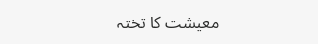معیشت کا تختہ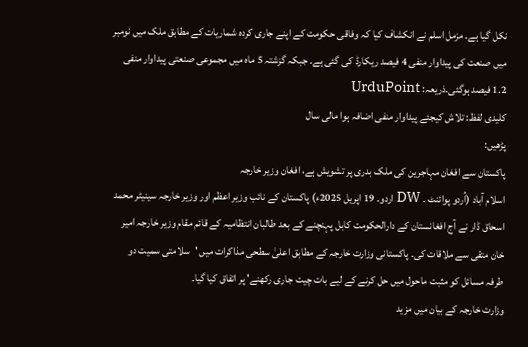نکل گیا ہے۔ مزمل اسلم نے انکشاف کیا کہ وفاقی حکومت کے اپنے جاری کردہ شماریات کے مطابق ملک میں نومبر میں صنعت کی پیداوار منفی 4 فیصد ریکارڈ کی گئی ہے۔ جبکہ گزشتہ 5 ماہ میں مجموعی صنعتی پیداوار منفی 1.2 فیصد ہوگئی۔ذریعہ: UrduPoint
کلیدی لفظ: تلاش کیجئے پیداوار منفی اضافہ ہوا مالی سال
پڑھیں:
پاکستان سے افغان مہاجرین کی ملک بدری پر تشویش ہے، افغان وزیر خارجہ
اسلام آباد (اُردو پوائنٹ ۔ DW اردو۔ 19 اپریل 2025ء) پاکستان کے نائب وزیر اعظم اور وزیر خارجہ سینیٹر محمد اسحاق ڈار نے آج افغانستان کے دارالحکومت کابل پہنچنے کے بعد طالبان انتظامیہ کے قائم مقام وزیر خارجہ امیر خان متقی سے ملاقات کی۔ پاکستانی وزارت خارجہ کے مطابق اعلیٰ سطحی مذاکرات میں 'سلامتی سمیت دو طرفہ مسائل کو مثبت ماحول میں حل کرنے کے لیے بات چیت جاری رکھنے' پر اتفاق کیا گیا۔
وزارت خارجہ کے بیان میں مزید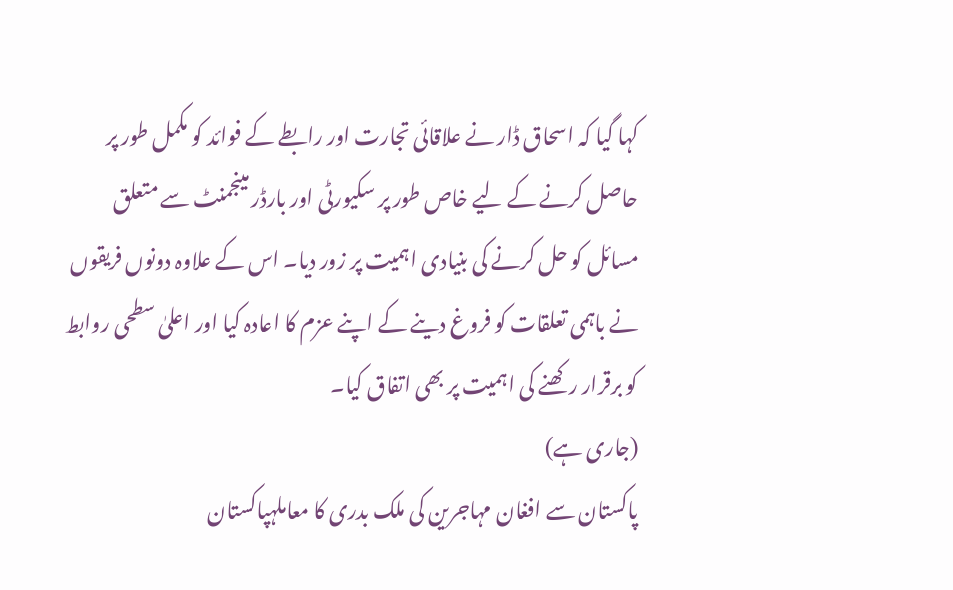کہا گیا کہ اسحاق ڈار نے علاقائی تجارت اور رابطے کے فوائد کو مکمل طور پر حاصل کرنے کے لیے خاص طور پر سکیورٹی اور بارڈر مینجمنٹ سے متعلق مسائل کو حل کرنے کی بنیادی اہمیت پر زور دیا۔ اس کے علاوہ دونوں فریقوں نے باہمی تعلقات کو فروغ دینے کے اپنے عزم کا اعادہ کیا اور اعلیٰ سطحی روابط کو برقرار رکھنے کی اہمیت پر بھی اتفاق کیا۔
(جاری ہے)
پاکستان سے افغان مہاجرین کی ملک بدری کا معاملہپاکستان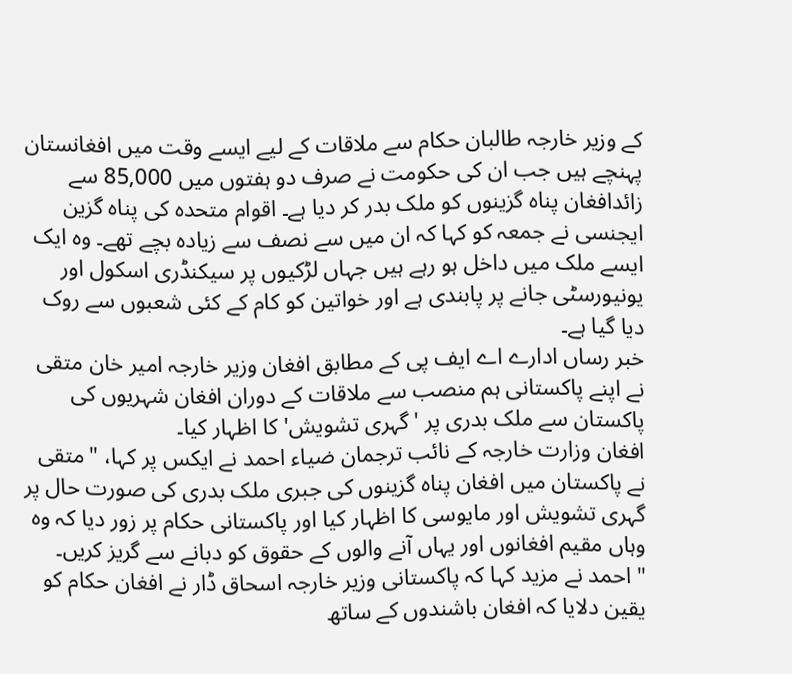کے وزیر خارجہ طالبان حکام سے ملاقات کے لیے ایسے وقت میں افغانستان پہنچے ہیں جب ان کی حکومت نے صرف دو ہفتوں میں 85,000 سے زائدافغان پناہ گزینوں کو ملک بدر کر دیا ہے۔ اقوام متحدہ کی پناہ گزین ایجنسی نے جمعہ کو کہا کہ ان میں سے نصف سے زیادہ بچے تھے۔ وہ ایک ایسے ملک میں داخل ہو رہے ہیں جہاں لڑکیوں پر سیکنڈری اسکول اور یونیورسٹی جانے پر پابندی ہے اور خواتین کو کام کے کئی شعبوں سے روک دیا گیا ہے۔
خبر رساں ادارے اے ایف پی کے مطابق افغان وزیر خارجہ امیر خان متقی نے اپنے پاکستانی ہم منصب سے ملاقات کے دوران افغان شہریوں کی پاکستان سے ملک بدری پر 'گہری تشویش' کا اظہار کیا۔
افغان وزارت خارجہ کے نائب ترجمان ضیاء احمد نے ایکس پر کہا، "متقی نے پاکستان میں افغان پناہ گزینوں کی جبری ملک بدری کی صورت حال پر گہری تشویش اور مایوسی کا اظہار کیا اور پاکستانی حکام پر زور دیا کہ وہ وہاں مقیم افغانوں اور یہاں آنے والوں کے حقوق کو دبانے سے گریز کریں۔
" احمد نے مزید کہا کہ پاکستانی وزیر خارجہ اسحاق ڈار نے افغان حکام کو یقین دلایا کہ افغان باشندوں کے ساتھ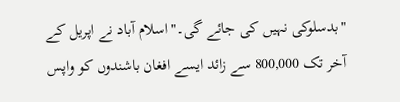"بدسلوکی نہیں کی جائے گی۔"اسلام آباد نے اپریل کے آخر تک 800,000 سے زائد ایسے افغان باشندوں کو واپس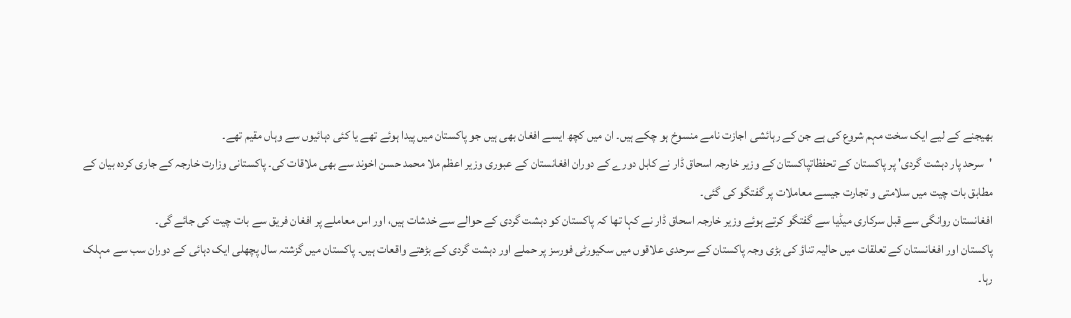بھیجنے کے لیے ایک سخت مہم شروع کی ہے جن کے رہائشی اجازت نامے منسوخ ہو چکے ہیں۔ ان میں کچھ ایسے افغان بھی ہیں جو پاکستان میں پیدا ہوئے تھے یا کئی دہائیوں سے وہاں مقیم تھے۔
'سرحد پار دہشت گردی' پر پاکستان کے تحفظاتپاکستان کے وزیر خارجہ اسحاق ڈار نے کابل دورے کے دوران افغانستان کے عبوری وزیر اعظم ملا محمد حسن اخوند سے بھی ملاقات کی۔ پاکستانی وزارت خارجہ کے جاری کردہ بیان کے مطابق بات چیت میں سلامتی و تجارت جیسے معاملات پر گفتگو کی گئی۔
افغانستان روانگی سے قبل سرکاری میڈیا سے گفتگو کرتے ہوئے وزیر خارجہ اسحاق ڈار نے کہا تھا کہ پاکستان کو دہشت گردی کے حوالے سے خدشات ہیں، اور اس معاملے پر افغان فریق سے بات چیت کی جائے گی۔
پاکستان اور افغانستان کے تعلقات میں حالیہ تناؤ کی بڑی وجہ پاکستان کے سرحدی علاقوں میں سکیورٹی فورسز پر حملے اور دہشت گردی کے بڑھتے واقعات ہیں۔ پاکستان میں گزشتہ سال پچھلی ایک دہائی کے دوران سب سے مہلک رہا۔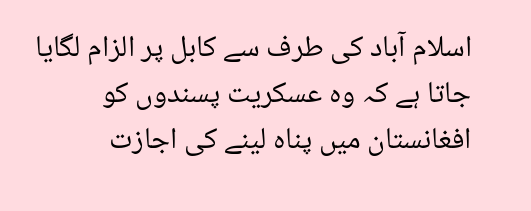اسلام آباد کی طرف سے کابل پر الزام لگایا جاتا ہے کہ وہ عسکریت پسندوں کو افغانستان میں پناہ لینے کی اجازت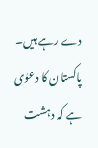دے رہے ہیں۔ پاکستان کا دعوٰی ہے کہ دہشت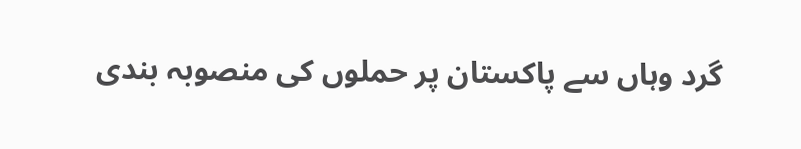گرد وہاں سے پاکستان پر حملوں کی منصوبہ بندی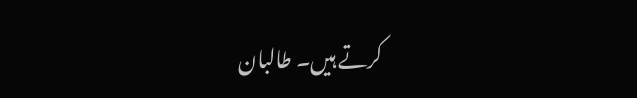کرتے ہیں۔ طالبان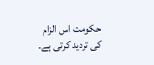حکومت اس الزام کی تردید کرتی ہے۔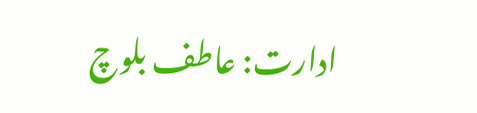ادارت: عاطف بلوچ